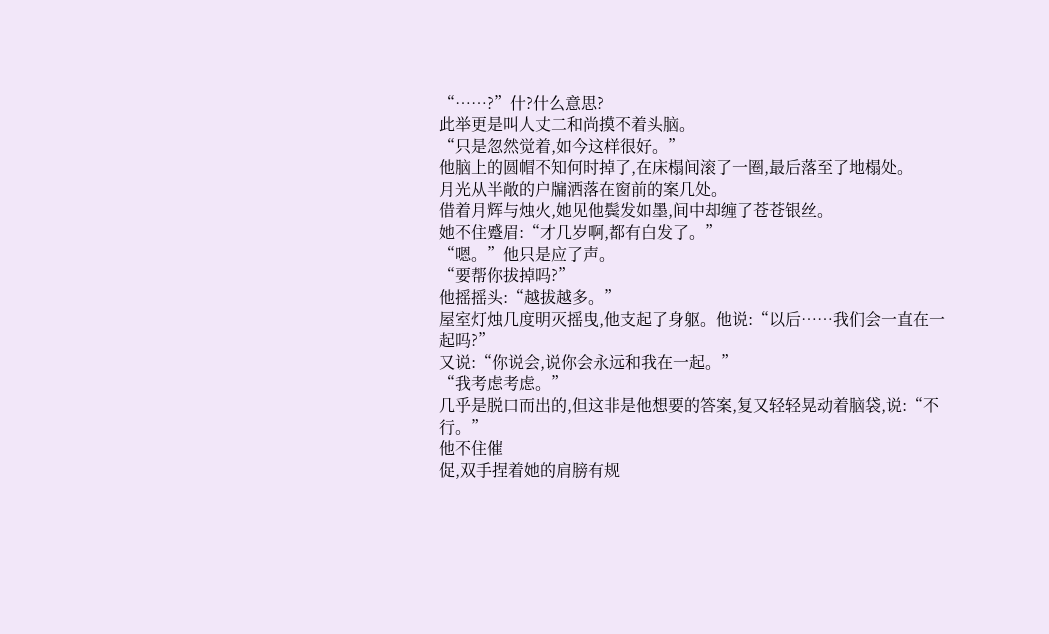“……?”什?什么意思?
此举更是叫人丈二和尚摸不着头脑。
“只是忽然觉着,如今这样很好。”
他脑上的圆帽不知何时掉了,在床榻间滚了一圈,最后落至了地榻处。
月光从半敞的户牖洒落在窗前的案几处。
借着月辉与烛火,她见他鬓发如墨,间中却缠了苍苍银丝。
她不住蹙眉:“才几岁啊,都有白发了。”
“嗯。”他只是应了声。
“要帮你拔掉吗?”
他摇摇头:“越拔越多。”
屋室灯烛几度明灭摇曳,他支起了身躯。他说:“以后……我们会一直在一起吗?”
又说:“你说会,说你会永远和我在一起。”
“我考虑考虑。”
几乎是脱口而出的,但这非是他想要的答案,复又轻轻晃动着脑袋,说:“不行。”
他不住催
促,双手捏着她的肩膀有规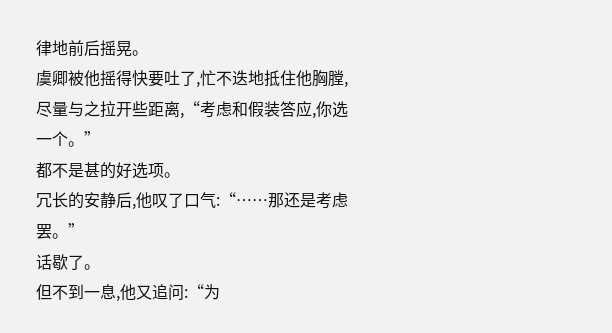律地前后摇晃。
虞卿被他摇得快要吐了,忙不迭地抵住他胸膛,尽量与之拉开些距离,“考虑和假装答应,你选一个。”
都不是甚的好选项。
冗长的安静后,他叹了口气:“……那还是考虑罢。”
话歇了。
但不到一息,他又追问:“为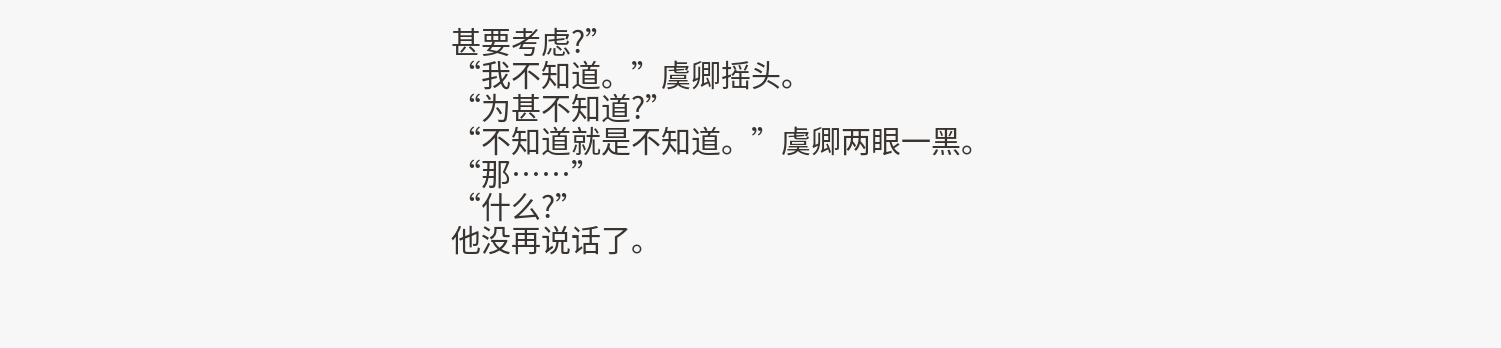甚要考虑?”
“我不知道。”虞卿摇头。
“为甚不知道?”
“不知道就是不知道。”虞卿两眼一黑。
“那……”
“什么?”
他没再说话了。